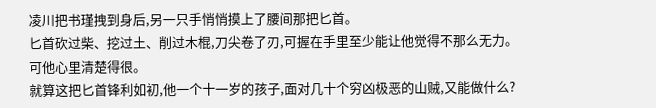凌川把书瑾拽到身后,另一只手悄悄摸上了腰间那把匕首。
匕首砍过柴、挖过土、削过木棍,刀尖卷了刃,可握在手里至少能让他觉得不那么无力。
可他心里清楚得很。
就算这把匕首锋利如初,他一个十一岁的孩子,面对几十个穷凶极恶的山贼,又能做什么?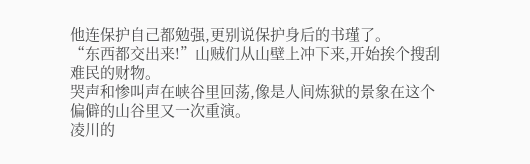他连保护自己都勉强,更别说保护身后的书瑾了。
“东西都交出来!”山贼们从山壁上冲下来,开始挨个搜刮难民的财物。
哭声和惨叫声在峡谷里回荡,像是人间炼狱的景象在这个偏僻的山谷里又一次重演。
凌川的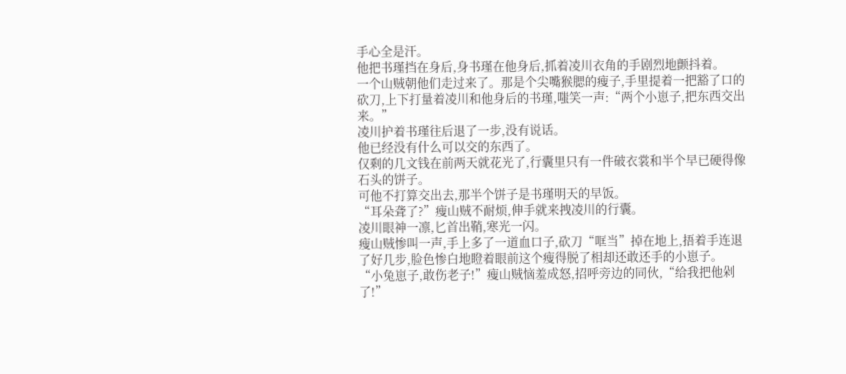手心全是汗。
他把书瑾挡在身后,身书瑾在他身后,抓着凌川衣角的手剧烈地颤抖着。
一个山贼朝他们走过来了。那是个尖嘴猴腮的瘦子,手里提着一把豁了口的砍刀,上下打量着凌川和他身后的书瑾,嗤笑一声:“两个小崽子,把东西交出来。”
凌川护着书瑾往后退了一步,没有说话。
他已经没有什么可以交的东西了。
仅剩的几文钱在前两天就花光了,行囊里只有一件破衣裳和半个早已硬得像石头的饼子。
可他不打算交出去,那半个饼子是书瑾明天的早饭。
“耳朵聋了?”瘦山贼不耐烦,伸手就来拽凌川的行囊。
凌川眼神一凛,匕首出鞘,寒光一闪。
瘦山贼惨叫一声,手上多了一道血口子,砍刀“哐当”掉在地上,捂着手连退了好几步,脸色惨白地瞪着眼前这个瘦得脱了相却还敢还手的小崽子。
“小兔崽子,敢伤老子!”瘦山贼恼羞成怒,招呼旁边的同伙,“给我把他剁了!”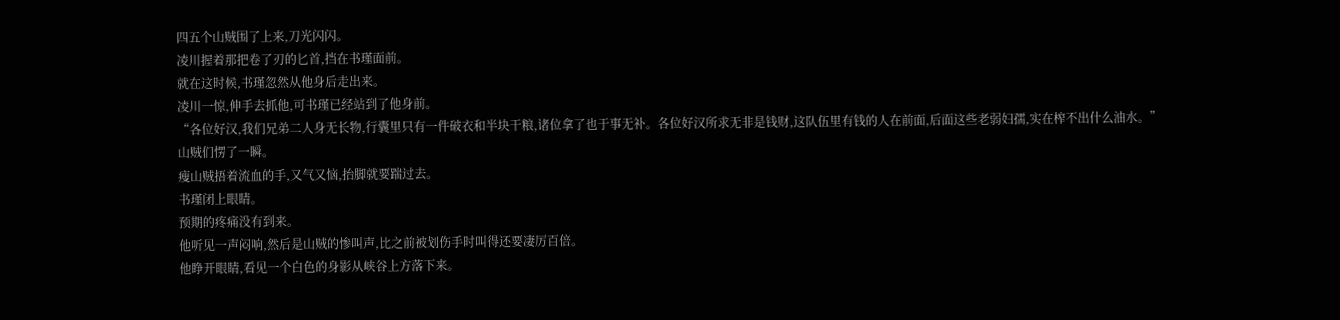四五个山贼围了上来,刀光闪闪。
凌川握着那把卷了刃的匕首,挡在书瑾面前。
就在这时候,书瑾忽然从他身后走出来。
凌川一惊,伸手去抓他,可书瑾已经站到了他身前。
“各位好汉,我们兄弟二人身无长物,行囊里只有一件破衣和半块干粮,诸位拿了也于事无补。各位好汉所求无非是钱财,这队伍里有钱的人在前面,后面这些老弱妇孺,实在榨不出什么油水。”
山贼们愣了一瞬。
瘦山贼捂着流血的手,又气又恼,抬脚就要踹过去。
书瑾闭上眼睛。
预期的疼痛没有到来。
他听见一声闷响,然后是山贼的惨叫声,比之前被划伤手时叫得还要凄厉百倍。
他睁开眼睛,看见一个白色的身影从峡谷上方落下来。